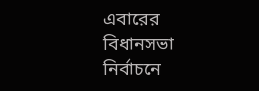এবারের বিধানসভা নির্বাচনে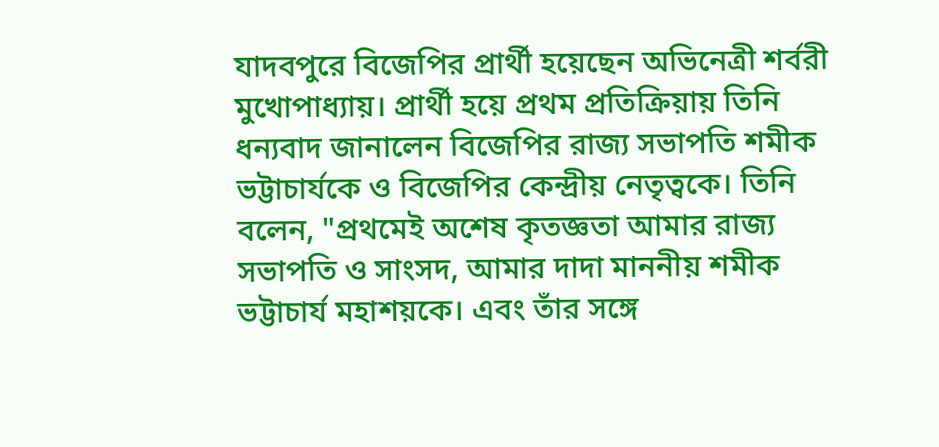যাদবপুরে বিজেপির প্রার্থী হয়েছেন অভিনেত্রী শর্বরী মুখোপাধ্যায়। প্রার্থী হয়ে প্রথম প্রতিক্রিয়ায় তিনি ধন্যবাদ জানালেন বিজেপির রাজ্য সভাপতি শমীক ভট্টাচার্যকে ও বিজেপির কেন্দ্রীয় নেতৃত্বকে। তিনি বলেন, "প্রথমেই অশেষ কৃতজ্ঞতা আমার রাজ্য সভাপতি ও সাংসদ, আমার দাদা মাননীয় শমীক ভট্টাচার্য মহাশয়কে। এবং তাঁর সঙ্গে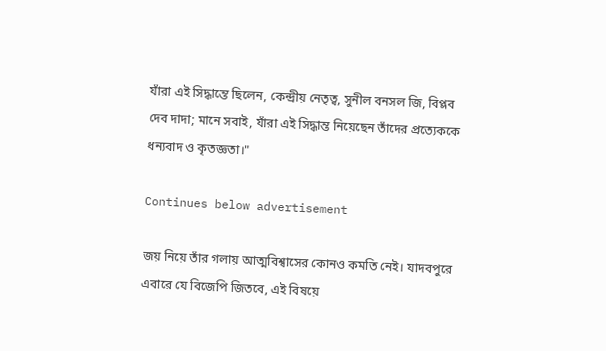যাঁরা এই সিদ্ধান্তে ছিলেন, কেন্দ্রীয় নেতৃত্ব, সুনীল বনসল জি, বিপ্লব দেব দাদা; মানে সবাই, যাঁরা এই সিদ্ধান্ত নিয়েছেন তাঁদের প্রত্যেককে ধন্যবাদ ও কৃতজ্ঞতা।"

Continues below advertisement

জয় নিয়ে তাঁর গলায় আত্মবিশ্বাসের কোনও কমতি নেই। যাদবপুরে এবারে যে বিজেপি জিতবে, এই বিষয়ে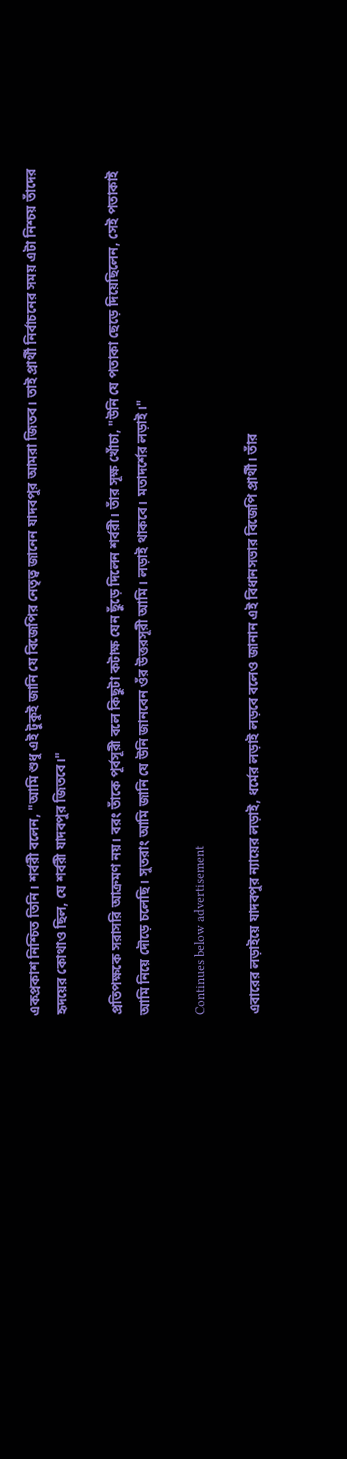একপ্রকাশ নিশ্চিত তিনি। শর্বরী বলেন, "আমি শুধু এই টুকুই জানি যে বিজেপির নেতৃত্ব জানেন যাদবপুর আমরা জিতব। তাই প্রার্থী নির্বাচনের সময় এটা নিশ্চয় তাঁদের হৃদয়ের কোথাও ছিল, যে শর্বরী যাদবপুর জিতবে।"

প্রতিপক্ষকে সরাসরি আক্রমণ নয়। বরং তাঁকে পূর্বসূরী বলে কিছুটা কটাক্ষ যেন ছুঁড়ে দিলেন শর্বরী। তাঁর সূক্ষ খোঁচা, "উনি যে পতাকা ছেড়ে দিয়েছিলেন, সেই পতাকাই আমি নিয়ে দৌড়ে চলেছি। সুতরাং আমি জানি যে উনি জানবেন ওঁর উত্তরসূরী আমি। লড়াই থাকবে। মতাদর্শের লড়াই।"

Continues below advertisement

এবারের লড়াইয়ে যাদবপুর ন্যায়ের লড়াই, ধর্মের লড়াই লড়বে বলেও জানান এই বিধানসভার বিজেপি প্রার্থী। তাঁর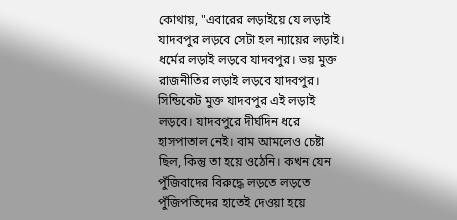কোথায়, "এবারের লড়াইয়ে যে লড়াই যাদবপুর লড়বে সেটা হল ন্যায়ের লড়াই। ধর্মের লড়াই লড়বে যাদবপুর। ভয় মুক্ত রাজনীতির লড়াই লড়বে যাদবপুর। সিন্ডিকেট মুক্ত যাদবপুর এই লড়াই লড়বে। যাদবপুরে দীর্ঘদিন ধরে হাসপাতাল নেই। বাম আমলেও চেষ্টা ছিল, কিন্তু তা হয়ে ওঠেনি। কখন যেন পুঁজিবাদের বিরুদ্ধে লড়তে লড়তে পুঁজিপতিদের হাতেই দেওয়া হয়ে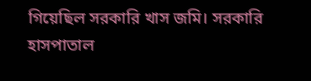গিয়েছিল সরকারি খাস জমি। সরকারি হাসপাতাল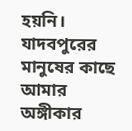হয়নি। যাদবপুরের মানুষের কাছে আমার অঙ্গীকার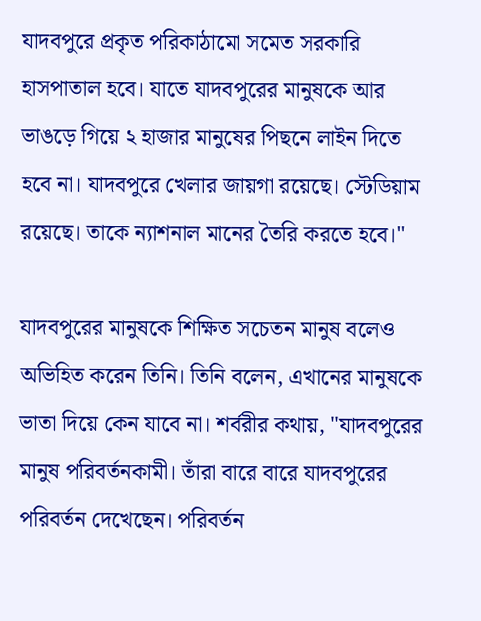যাদবপুরে প্রকৃত পরিকাঠামো সমেত সরকারি হাসপাতাল হবে। যাতে যাদবপুরের মানুষকে আর ভাঙড়ে গিয়ে ২ হাজার মানুষের পিছনে লাইন দিতে হবে না। যাদবপুরে খেলার জায়গা রয়েছে। স্টেডিয়াম রয়েছে। তাকে ন্যাশনাল মানের তৈরি করতে হবে।"

যাদবপুরের মানুষকে শিক্ষিত সচেতন মানুষ বলেও অভিহিত করেন তিনি। তিনি বলেন, এখানের মানুষকে ভাতা দিয়ে কেন যাবে না। শর্বরীর কথায়, "যাদবপুরের মানুষ পরিবর্তনকামী। তাঁরা বারে বারে যাদবপুরের পরিবর্তন দেখেছেন। পরিবর্তন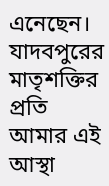এনেছেন। যাদবপুরের মাতৃশক্তির প্রতি আমার এই আস্থা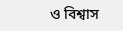ও বিশ্বাস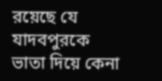রয়েছে যে যাদবপুরকে ভাতা দিয়ে কেনা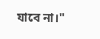যাবে না।"